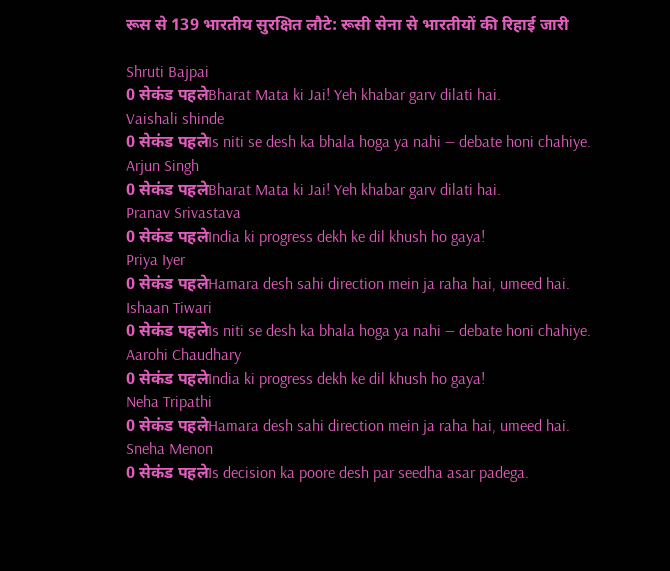रूस से 139 भारतीय सुरक्षित लौटे: रूसी सेना से भारतीयों की रिहाई जारी

Shruti Bajpai
0 सेकंड पहलेBharat Mata ki Jai! Yeh khabar garv dilati hai.
Vaishali shinde
0 सेकंड पहलेIs niti se desh ka bhala hoga ya nahi — debate honi chahiye.
Arjun Singh
0 सेकंड पहलेBharat Mata ki Jai! Yeh khabar garv dilati hai.
Pranav Srivastava
0 सेकंड पहलेIndia ki progress dekh ke dil khush ho gaya!
Priya Iyer
0 सेकंड पहलेHamara desh sahi direction mein ja raha hai, umeed hai.
Ishaan Tiwari
0 सेकंड पहलेIs niti se desh ka bhala hoga ya nahi — debate honi chahiye.
Aarohi Chaudhary
0 सेकंड पहलेIndia ki progress dekh ke dil khush ho gaya!
Neha Tripathi
0 सेकंड पहलेHamara desh sahi direction mein ja raha hai, umeed hai.
Sneha Menon
0 सेकंड पहलेIs decision ka poore desh par seedha asar padega.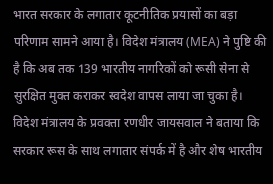भारत सरकार के लगातार कूटनीतिक प्रयासों का बड़ा परिणाम सामने आया है। विदेश मंत्रालय (MEA) ने पुष्टि की है कि अब तक 139 भारतीय नागरिकों को रूसी सेना से सुरक्षित मुक्त कराकर स्वदेश वापस लाया जा चुका है। विदेश मंत्रालय के प्रवक्ता रणधीर जायसवाल ने बताया कि सरकार रूस के साथ लगातार संपर्क में है और शेष भारतीय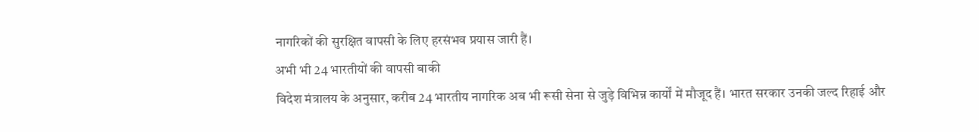नागरिकों की सुरक्षित वापसी के लिए हरसंभव प्रयास जारी हैं।
अभी भी 24 भारतीयों की वापसी बाकी
विदेश मंत्रालय के अनुसार, करीब 24 भारतीय नागरिक अब भी रूसी सेना से जुड़े विभिन्न कार्यों में मौजूद हैं। भारत सरकार उनकी जल्द रिहाई और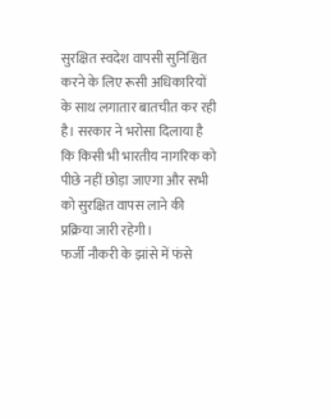सुरक्षित स्वदेश वापसी सुनिश्चित करने के लिए रूसी अधिकारियों के साथ लगातार बातचीत कर रही है। सरकार ने भरोसा दिलाया है कि किसी भी भारतीय नागरिक को पीछे नहीं छोड़ा जाएगा और सभी को सुरक्षित वापस लाने की प्रक्रिया जारी रहेगी।
फर्जी नौकरी के झांसे में फंसे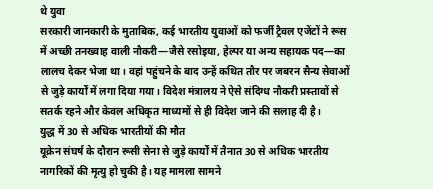थे युवा
सरकारी जानकारी के मुताबिक, कई भारतीय युवाओं को फर्जी ट्रैवल एजेंटों ने रूस में अच्छी तनख्वाह वाली नौकरी—जैसे रसोइया, हेल्पर या अन्य सहायक पद—का लालच देकर भेजा था। वहां पहुंचने के बाद उन्हें कथित तौर पर जबरन सैन्य सेवाओं से जुड़े कार्यों में लगा दिया गया। विदेश मंत्रालय ने ऐसे संदिग्ध नौकरी प्रस्तावों से सतर्क रहने और केवल अधिकृत माध्यमों से ही विदेश जाने की सलाह दी है।
युद्ध में 30 से अधिक भारतीयों की मौत
यूक्रेन संघर्ष के दौरान रूसी सेना से जुड़े कार्यों में तैनात 30 से अधिक भारतीय नागरिकों की मृत्यु हो चुकी है। यह मामला सामने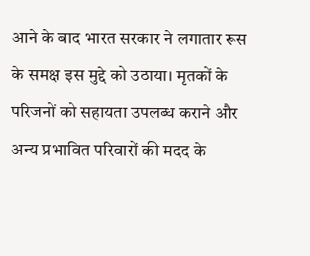आने के बाद भारत सरकार ने लगातार रूस के समक्ष इस मुद्दे को उठाया। मृतकों के परिजनों को सहायता उपलब्ध कराने और अन्य प्रभावित परिवारों की मदद के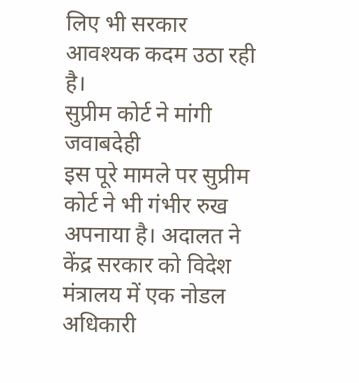लिए भी सरकार आवश्यक कदम उठा रही है।
सुप्रीम कोर्ट ने मांगी जवाबदेही
इस पूरे मामले पर सुप्रीम कोर्ट ने भी गंभीर रुख अपनाया है। अदालत ने केंद्र सरकार को विदेश मंत्रालय में एक नोडल अधिकारी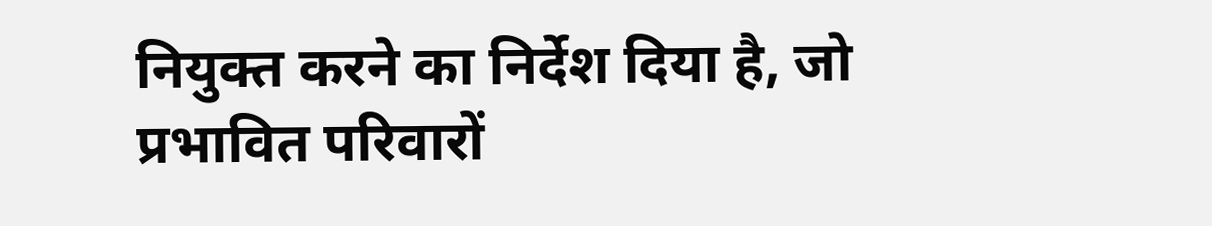नियुक्त करने का निर्देश दिया है, जो प्रभावित परिवारों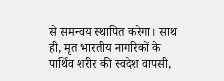से समन्वय स्थापित करेगा। साथ ही, मृत भारतीय नागरिकों के पार्थिव शरीर की स्वदेश वापसी,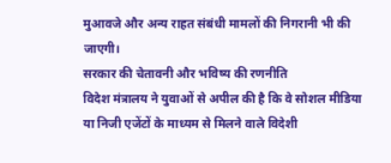मुआवजे और अन्य राहत संबंधी मामलों की निगरानी भी की जाएगी।
सरकार की चेतावनी और भविष्य की रणनीति
विदेश मंत्रालय ने युवाओं से अपील की है कि वे सोशल मीडिया या निजी एजेंटों के माध्यम से मिलने वाले विदेशी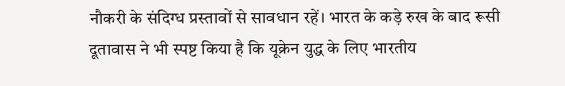नौकरी के संदिग्ध प्रस्तावों से सावधान रहें। भारत के कड़े रुख के बाद रूसी दूतावास ने भी स्पष्ट किया है कि यूक्रेन युद्ध के लिए भारतीय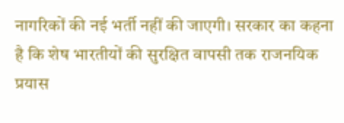नागरिकों की नई भर्ती नहीं की जाएगी। सरकार का कहना है कि शेष भारतीयों की सुरक्षित वापसी तक राजनयिक प्रयास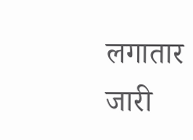लगातार जारी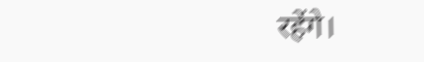रहेंगे।